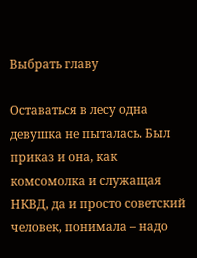Выбрать главу

Оставаться в лесу одна девушка не пыталась. Был приказ и она, как комсомолка и служащая НКВД, да и просто советский человек, понимала – надо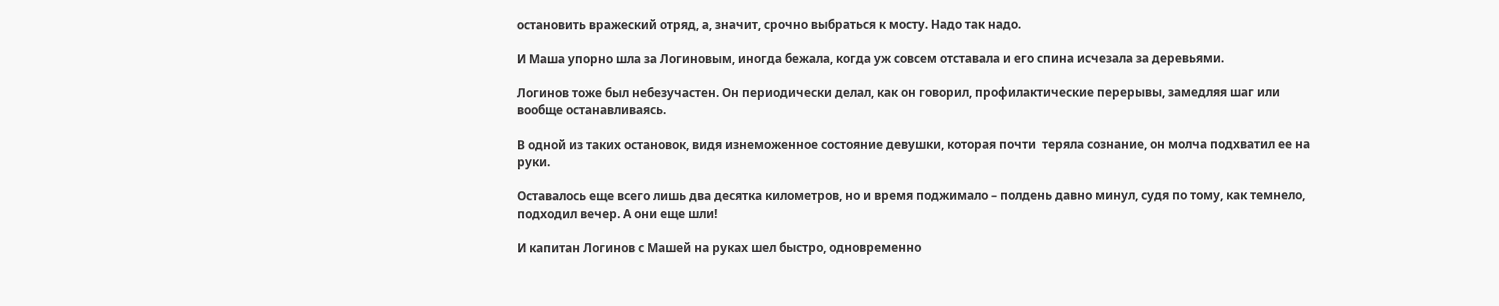остановить вражеский отряд, а, значит, срочно выбраться к мосту. Надо так надо.

И Маша упорно шла за Логиновым, иногда бежала, когда уж совсем отставала и его спина исчезала за деревьями.

Логинов тоже был небезучастен. Он периодически делал, как он говорил, профилактические перерывы, замедляя шаг или вообще останавливаясь.

В одной из таких остановок, видя изнеможенное состояние девушки, которая почти  теряла сознание, он молча подхватил ее на руки.

Оставалось еще всего лишь два десятка километров, но и время поджимало – полдень давно минул, судя по тому, как темнело, подходил вечер. А они еще шли!

И капитан Логинов с Машей на руках шел быстро, одновременно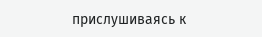прислушиваясь к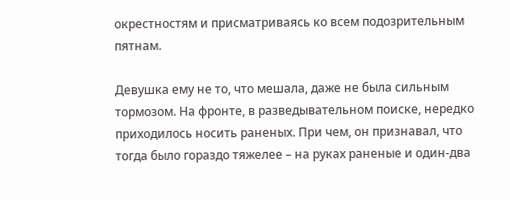окрестностям и присматриваясь ко всем подозрительным пятнам.

Девушка ему не то, что мешала, даже не была сильным тормозом. На фронте, в разведывательном поиске, нередко приходилось носить раненых. При чем, он признавал, что тогда было гораздо тяжелее – на руках раненые и один-два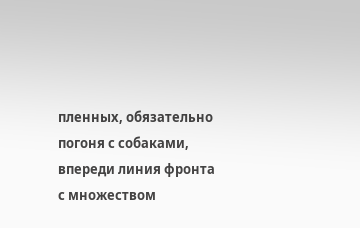пленных, обязательно погоня с собаками, впереди линия фронта с множеством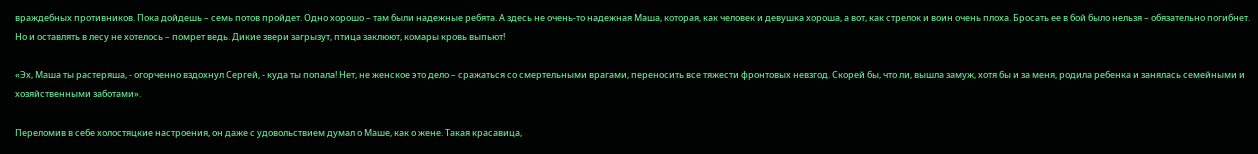враждебных противников. Пока дойдешь – семь потов пройдет. Одно хорошо – там были надежные ребята. А здесь не очень-то надежная Маша, которая, как человек и девушка хороша, а вот, как стрелок и воин очень плоха. Бросать ее в бой было нельзя – обязательно погибнет. Но и оставлять в лесу не хотелось – помрет ведь. Дикие звери загрызут, птица заклюют, комары кровь выпьют!

«Эх, Маша ты растеряша, - огорченно вздохнул Сергей, - куда ты попала! Нет, не женское это дело – сражаться со смертельными врагами, переносить все тяжести фронтовых невзгод. Скорей бы, что ли, вышла замуж, хотя бы и за меня, родила ребенка и занялась семейными и хозяйственными заботами».

Переломив в себе холостяцкие настроения, он даже с удовольствием думал о Маше, как о жене. Такая красавица,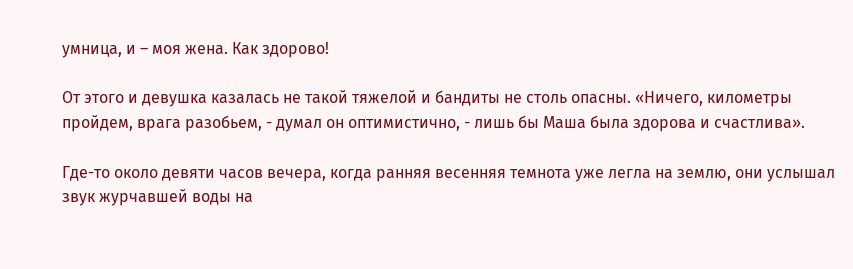умница, и – моя жена. Как здорово!

От этого и девушка казалась не такой тяжелой и бандиты не столь опасны. «Ничего, километры пройдем, врага разобьем, - думал он оптимистично, - лишь бы Маша была здорова и счастлива».

Где-то около девяти часов вечера, когда ранняя весенняя темнота уже легла на землю, они услышал звук журчавшей воды на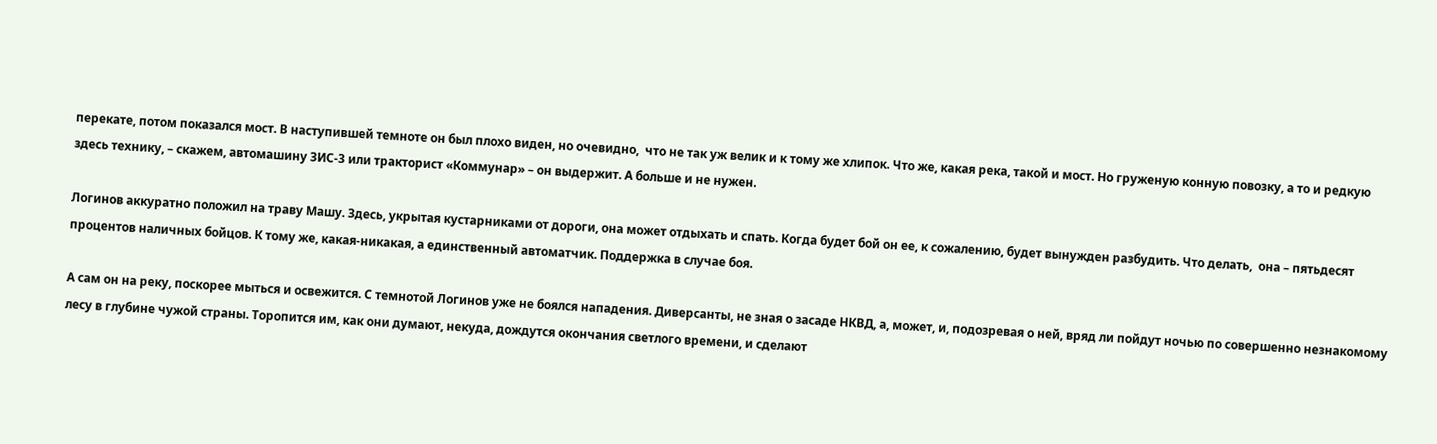перекате, потом показался мост. В наступившей темноте он был плохо виден, но очевидно,  что не так уж велик и к тому же хлипок. Что же, какая река, такой и мост. Но груженую конную повозку, а то и редкую здесь технику, – скажем, автомашину ЗИС-3 или тракторист «Коммунар» – он выдержит. А больше и не нужен.

Логинов аккуратно положил на траву Машу. Здесь, укрытая кустарниками от дороги, она может отдыхать и спать. Когда будет бой он ее, к сожалению, будет вынужден разбудить. Что делать,  она – пятьдесят процентов наличных бойцов. К тому же, какая-никакая, а единственный автоматчик. Поддержка в случае боя.

А сам он на реку, поскорее мыться и освежится. С темнотой Логинов уже не боялся нападения. Диверсанты, не зная о засаде НКВД, а, может, и, подозревая о ней, вряд ли пойдут ночью по совершенно незнакомому лесу в глубине чужой страны. Торопится им, как они думают, некуда, дождутся окончания светлого времени, и сделают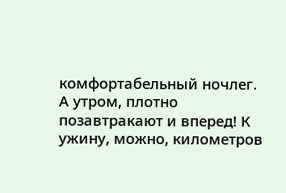комфортабельный ночлег. А утром, плотно позавтракают и вперед! К ужину, можно, километров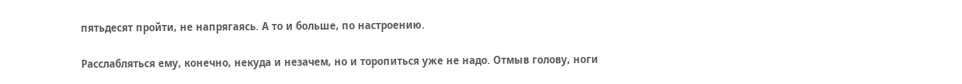пятьдесят пройти, не напрягаясь. А то и больше, по настроению.

Расслабляться ему, конечно, некуда и незачем, но и торопиться уже не надо. Отмыв голову, ноги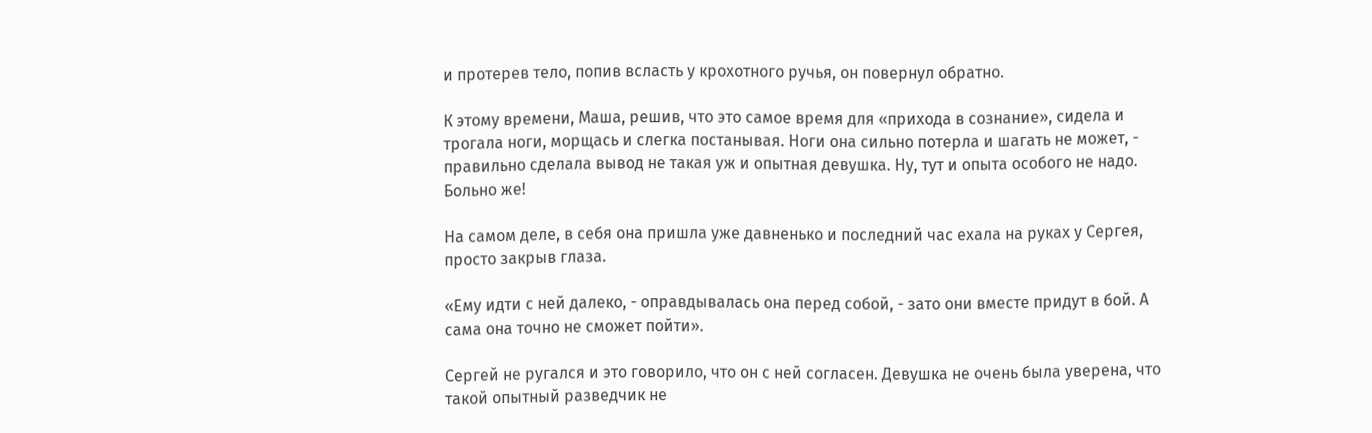и протерев тело, попив всласть у крохотного ручья, он повернул обратно.

К этому времени, Маша, решив, что это самое время для «прихода в сознание», сидела и трогала ноги, морщась и слегка постанывая. Ноги она сильно потерла и шагать не может, - правильно сделала вывод не такая уж и опытная девушка. Ну, тут и опыта особого не надо. Больно же!

На самом деле, в себя она пришла уже давненько и последний час ехала на руках у Сергея, просто закрыв глаза.

«Ему идти с ней далеко, - оправдывалась она перед собой, - зато они вместе придут в бой. А сама она точно не сможет пойти».

Сергей не ругался и это говорило, что он с ней согласен. Девушка не очень была уверена, что такой опытный разведчик не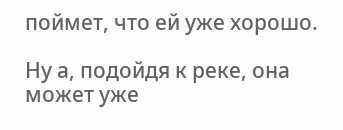поймет, что ей уже хорошо.

Ну а, подойдя к реке, она может уже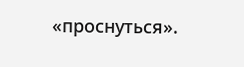«проснуться».